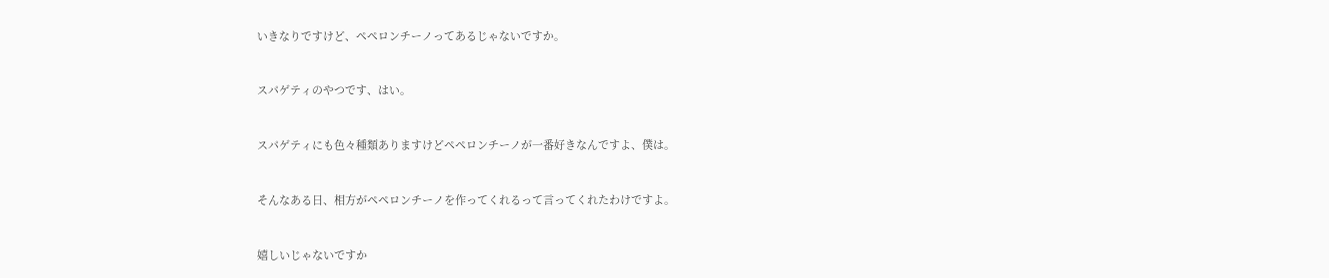いきなりですけど、ペペロンチーノってあるじゃないですか。


スパゲティのやつです、はい。


スパゲティにも色々種類ありますけどペペロンチーノが一番好きなんですよ、僕は。


そんなある日、相方がペペロンチーノを作ってくれるって言ってくれたわけですよ。


嬉しいじゃないですか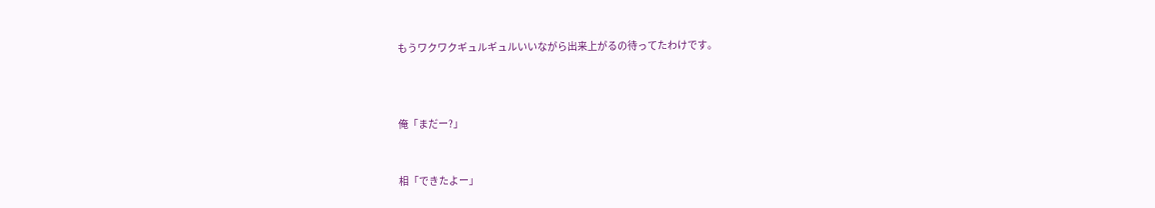もうワクワクギュルギュルいいながら出来上がるの待ってたわけです。



俺「まだー?」


相「できたよー」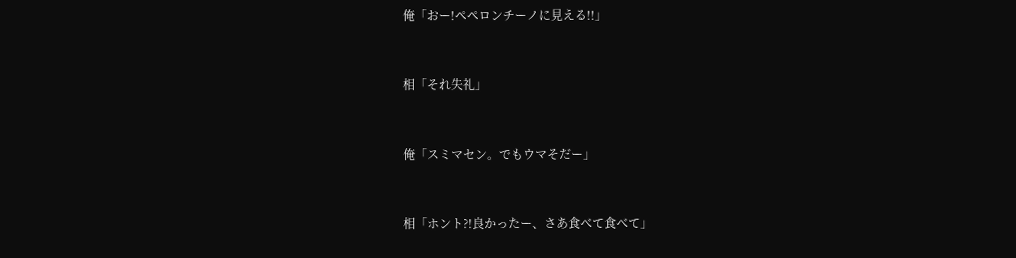俺「おー!ペペロンチーノに見える!!」


相「それ失礼」


俺「スミマセン。でもウマそだー」


相「ホント?!良かったー、さあ食べて食べて」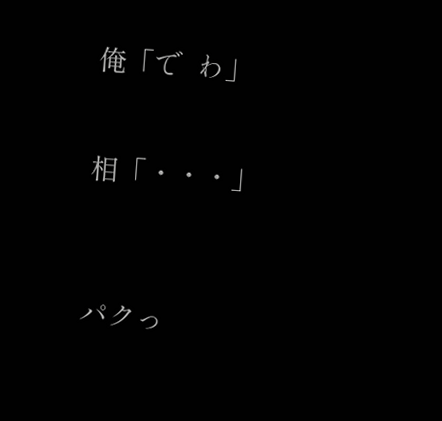俺「で  わ」


相「・・・」



パクっ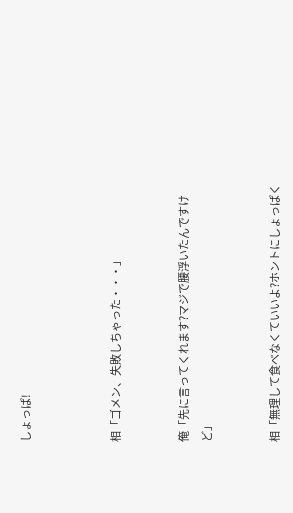しょっぱ!



相「ゴメン、失敗しちゃった・・・」


俺「先に言ってくれます?マジで腰浮いたんですけど」


相「無理して食べなくていいよ?ホントにしょっぱく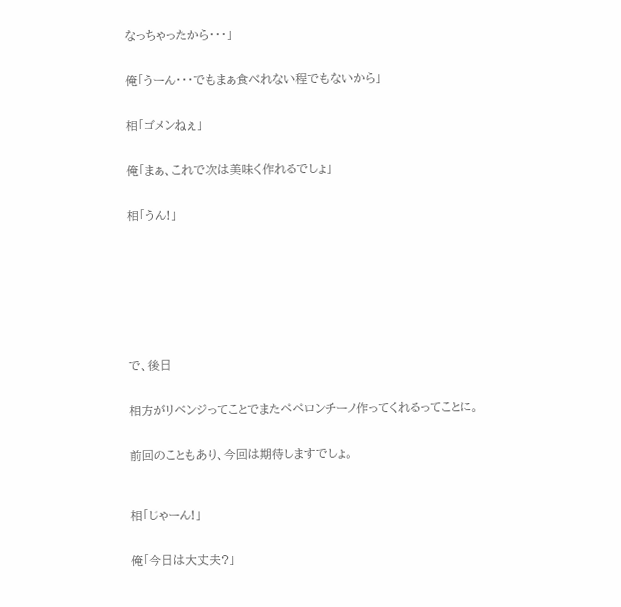なっちゃったから・・・」


俺「うーん・・・でもまぁ食べれない程でもないから」


相「ゴメンねぇ」


俺「まぁ、これで次は美味く作れるでしょ」


相「うん!」









で、後日


相方がリベンジってことでまたペペロンチーノ作ってくれるってことに。


前回のこともあり、今回は期待しますでしょ。



相「じゃーん!」


俺「今日は大丈夫?」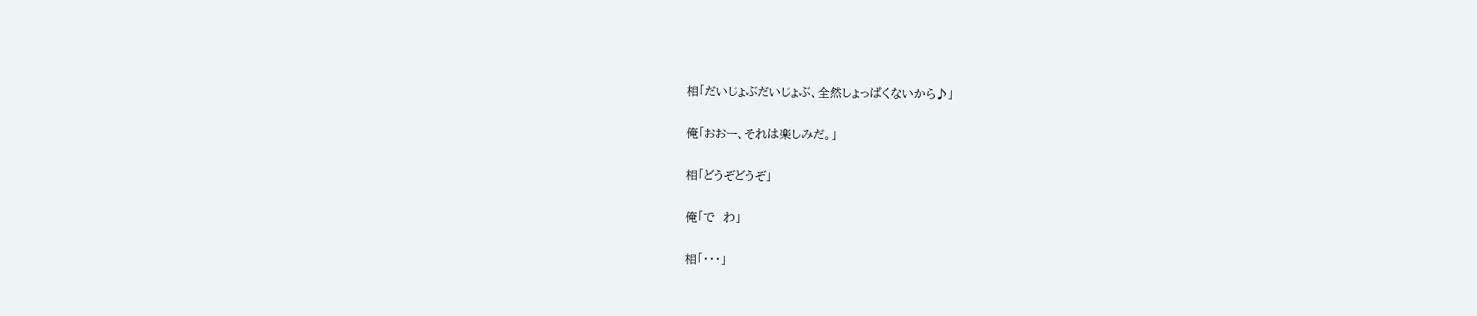相「だいじょぶだいじょぶ、全然しょっぱくないから♪」


俺「おおー、それは楽しみだ。」


相「どうぞどうぞ」


俺「で  わ」


相「・・・」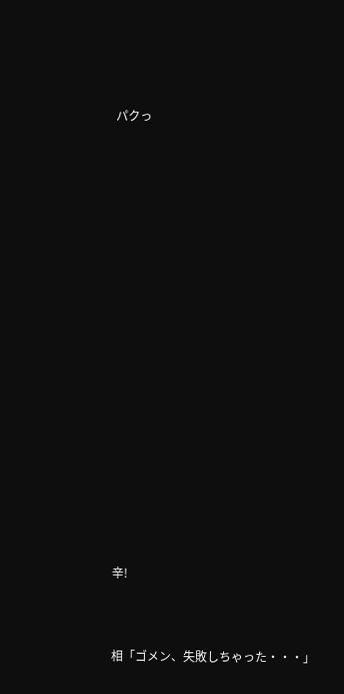パクっ





















辛!



相「ゴメン、失敗しちゃった・・・」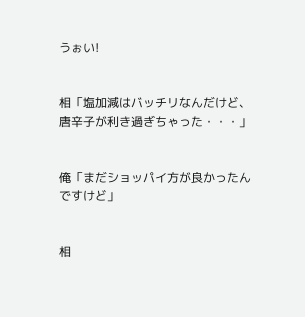うぉい!


相「塩加減はバッチリなんだけど、唐辛子が利き過ぎちゃった・・・」


俺「まだショッパイ方が良かったんですけど」


相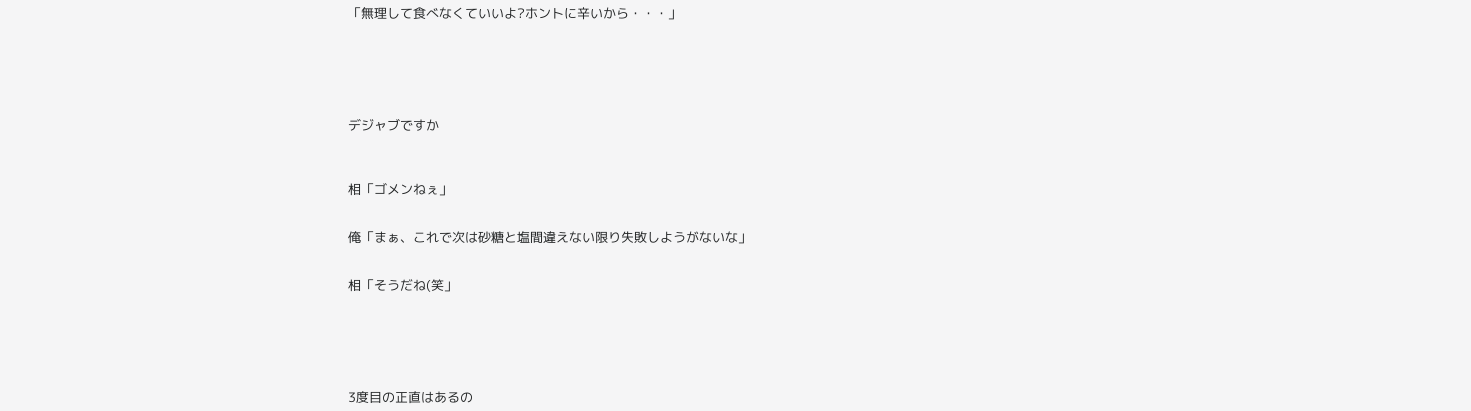「無理して食べなくていいよ?ホントに辛いから・・・」






デジャブですか



相「ゴメンねぇ」


俺「まぁ、これで次は砂糖と塩間違えない限り失敗しようがないな」


相「そうだね(笑」






3度目の正直はあるの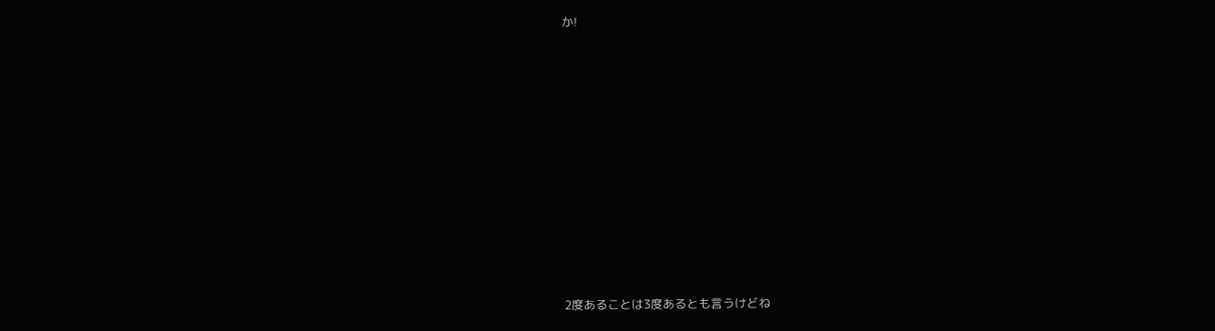か!











2度あることは3度あるとも言うけどね